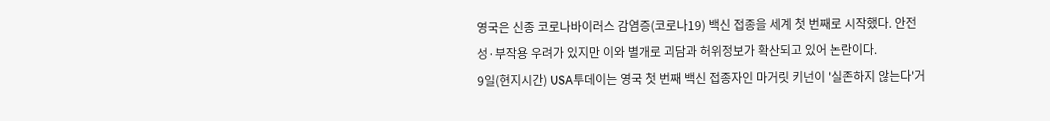영국은 신종 코로나바이러스 감염증(코로나19) 백신 접종을 세계 첫 번째로 시작했다. 안전성·부작용 우려가 있지만 이와 별개로 괴담과 허위정보가 확산되고 있어 논란이다.
9일(현지시간) USA투데이는 영국 첫 번째 백신 접종자인 마거릿 키넌이 '실존하지 않는다'거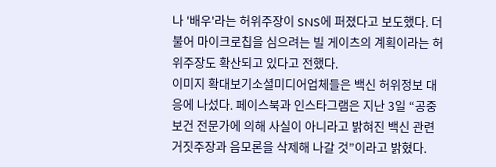나 '배우'라는 허위주장이 SNS에 퍼졌다고 보도했다. 더불어 마이크로칩을 심으려는 빌 게이츠의 계획이라는 허위주장도 확산되고 있다고 전했다.
이미지 확대보기소셜미디어업체들은 백신 허위정보 대응에 나섰다. 페이스북과 인스타그램은 지난 3일 “공중보건 전문가에 의해 사실이 아니라고 밝혀진 백신 관련 거짓주장과 음모론을 삭제해 나갈 것”이라고 밝혔다.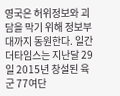영국은 허위정보와 괴담을 막기 위해 정보부대까지 동원한다. 일간 더타임스는 지난달 29일 2015년 창설된 육군 77여단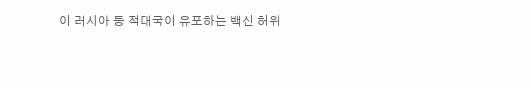이 러시아 등 적대국이 유포하는 백신 허위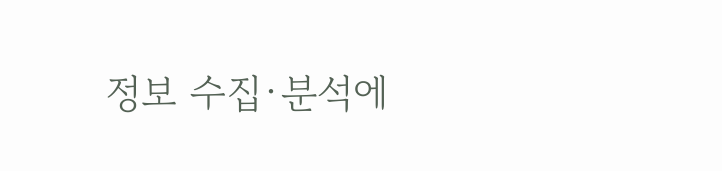정보 수집·분석에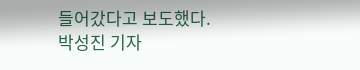들어갔다고 보도했다.
박성진 기자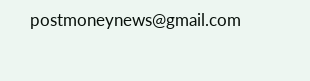postmoneynews@gmail.com